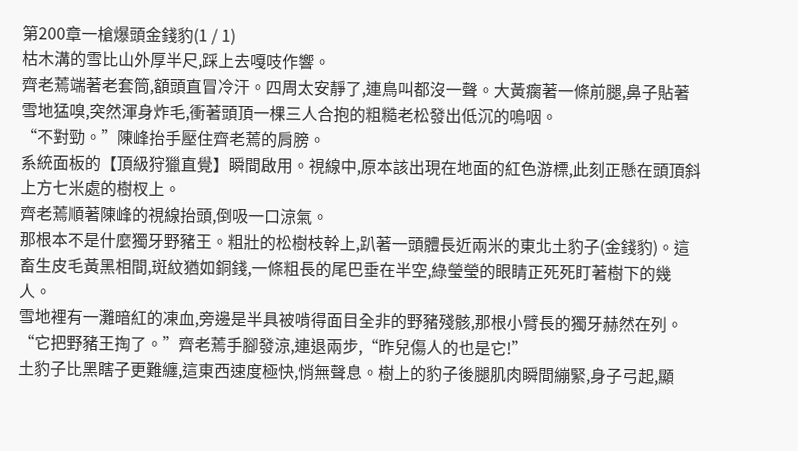第200章一槍爆頭金錢豹(1 / 1)
枯木溝的雪比山外厚半尺,踩上去嘎吱作響。
齊老蔫端著老套筒,額頭直冒冷汗。四周太安靜了,連鳥叫都沒一聲。大黃瘸著一條前腿,鼻子貼著雪地猛嗅,突然渾身炸毛,衝著頭頂一棵三人合抱的粗糙老松發出低沉的嗚咽。
“不對勁。”陳峰抬手壓住齊老蔫的肩膀。
系統面板的【頂級狩獵直覺】瞬間啟用。視線中,原本該出現在地面的紅色游標,此刻正懸在頭頂斜上方七米處的樹杈上。
齊老蔫順著陳峰的視線抬頭,倒吸一口涼氣。
那根本不是什麼獨牙野豬王。粗壯的松樹枝幹上,趴著一頭體長近兩米的東北土豹子(金錢豹)。這畜生皮毛黃黑相間,斑紋猶如銅錢,一條粗長的尾巴垂在半空,綠瑩瑩的眼睛正死死盯著樹下的幾人。
雪地裡有一灘暗紅的凍血,旁邊是半具被啃得面目全非的野豬殘骸,那根小臂長的獨牙赫然在列。
“它把野豬王掏了。”齊老蔫手腳發涼,連退兩步,“昨兒傷人的也是它!”
土豹子比黑瞎子更難纏,這東西速度極快,悄無聲息。樹上的豹子後腿肌肉瞬間繃緊,身子弓起,顯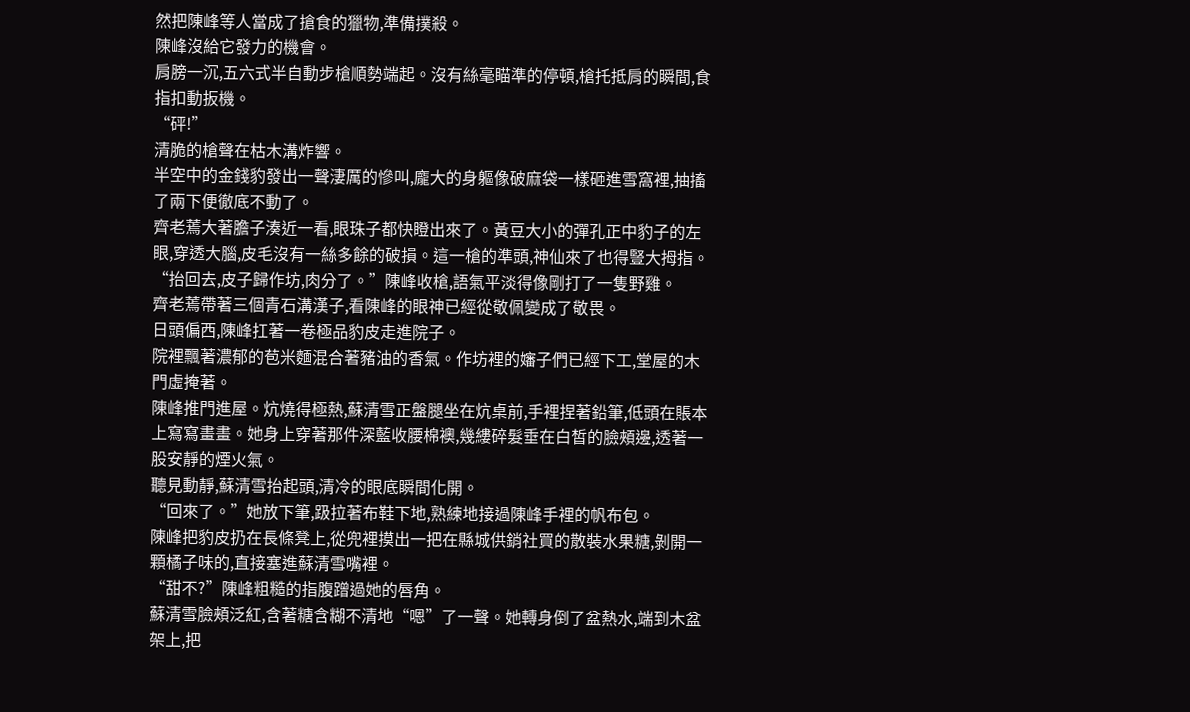然把陳峰等人當成了搶食的獵物,準備撲殺。
陳峰沒給它發力的機會。
肩膀一沉,五六式半自動步槍順勢端起。沒有絲毫瞄準的停頓,槍托抵肩的瞬間,食指扣動扳機。
“砰!”
清脆的槍聲在枯木溝炸響。
半空中的金錢豹發出一聲淒厲的慘叫,龐大的身軀像破麻袋一樣砸進雪窩裡,抽搐了兩下便徹底不動了。
齊老蔫大著膽子湊近一看,眼珠子都快瞪出來了。黃豆大小的彈孔正中豹子的左眼,穿透大腦,皮毛沒有一絲多餘的破損。這一槍的準頭,神仙來了也得豎大拇指。
“抬回去,皮子歸作坊,肉分了。”陳峰收槍,語氣平淡得像剛打了一隻野雞。
齊老蔫帶著三個青石溝漢子,看陳峰的眼神已經從敬佩變成了敬畏。
日頭偏西,陳峰扛著一卷極品豹皮走進院子。
院裡飄著濃郁的苞米麵混合著豬油的香氣。作坊裡的嬸子們已經下工,堂屋的木門虛掩著。
陳峰推門進屋。炕燒得極熱,蘇清雪正盤腿坐在炕桌前,手裡捏著鉛筆,低頭在賬本上寫寫畫畫。她身上穿著那件深藍收腰棉襖,幾縷碎髮垂在白皙的臉頰邊,透著一股安靜的煙火氣。
聽見動靜,蘇清雪抬起頭,清冷的眼底瞬間化開。
“回來了。”她放下筆,趿拉著布鞋下地,熟練地接過陳峰手裡的帆布包。
陳峰把豹皮扔在長條凳上,從兜裡摸出一把在縣城供銷社買的散裝水果糖,剝開一顆橘子味的,直接塞進蘇清雪嘴裡。
“甜不?”陳峰粗糙的指腹蹭過她的唇角。
蘇清雪臉頰泛紅,含著糖含糊不清地“嗯”了一聲。她轉身倒了盆熱水,端到木盆架上,把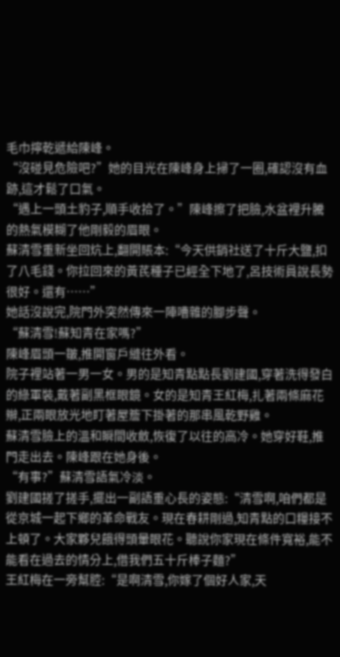毛巾擰乾遞給陳峰。
“沒碰見危險吧?”她的目光在陳峰身上掃了一圈,確認沒有血跡,這才鬆了口氣。
“遇上一頭土豹子,順手收拾了。”陳峰擦了把臉,水盆裡升騰的熱氣模糊了他剛毅的眉眼。
蘇清雪重新坐回炕上,翻開賬本:“今天供銷社送了十斤大鹽,扣了八毛錢。你拉回來的黃芪種子已經全下地了,呂技術員說長勢很好。還有……”
她話沒說完,院門外突然傳來一陣嘈雜的腳步聲。
“蘇清雪!蘇知青在家嗎?”
陳峰眉頭一皺,推開窗戶縫往外看。
院子裡站著一男一女。男的是知青點點長劉建國,穿著洗得發白的綠軍裝,戴著副黑框眼鏡。女的是知青王紅梅,扎著兩條麻花辮,正兩眼放光地盯著屋簷下掛著的那串風乾野雞。
蘇清雪臉上的溫和瞬間收斂,恢復了以往的高冷。她穿好鞋,推門走出去。陳峰跟在她身後。
“有事?”蘇清雪語氣冷淡。
劉建國搓了搓手,擺出一副語重心長的姿態:“清雪啊,咱們都是從京城一起下鄉的革命戰友。現在春耕剛過,知青點的口糧接不上頓了。大家夥兒餓得頭暈眼花。聽說你家現在條件寬裕,能不能看在過去的情分上,借我們五十斤棒子麵?”
王紅梅在一旁幫腔:“是啊清雪,你嫁了個好人家,天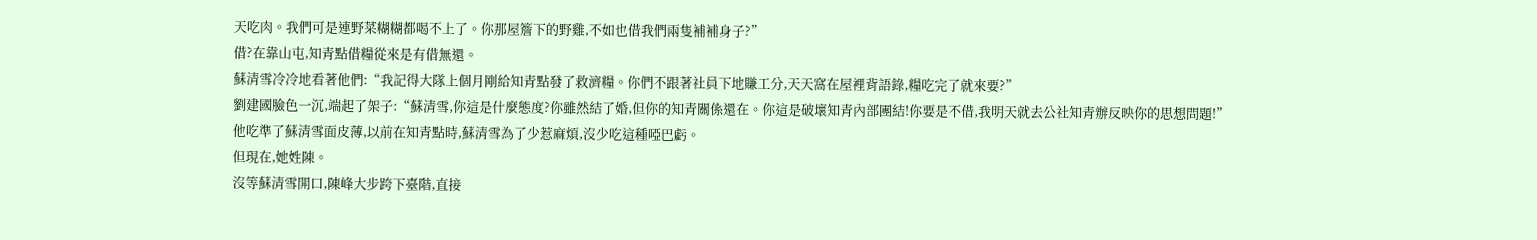天吃肉。我們可是連野菜糊糊都喝不上了。你那屋簷下的野雞,不如也借我們兩隻補補身子?”
借?在靠山屯,知青點借糧從來是有借無還。
蘇清雪冷冷地看著他們:“我記得大隊上個月剛給知青點發了救濟糧。你們不跟著社員下地賺工分,天天窩在屋裡背語錄,糧吃完了就來要?”
劉建國臉色一沉,端起了架子:“蘇清雪,你這是什麼態度?你雖然結了婚,但你的知青關係還在。你這是破壞知青內部團結!你要是不借,我明天就去公社知青辦反映你的思想問題!”
他吃準了蘇清雪面皮薄,以前在知青點時,蘇清雪為了少惹麻煩,沒少吃這種啞巴虧。
但現在,她姓陳。
沒等蘇清雪開口,陳峰大步跨下臺階,直接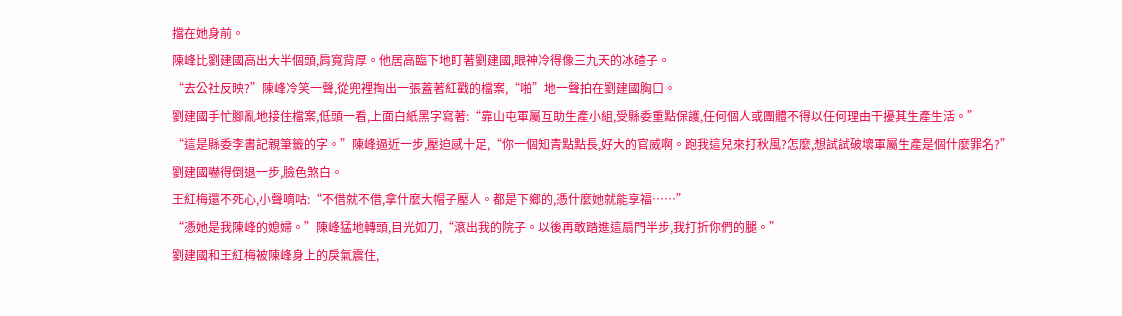擋在她身前。
陳峰比劉建國高出大半個頭,肩寬背厚。他居高臨下地盯著劉建國,眼神冷得像三九天的冰碴子。
“去公社反映?”陳峰冷笑一聲,從兜裡掏出一張蓋著紅戳的檔案,“啪”地一聲拍在劉建國胸口。
劉建國手忙腳亂地接住檔案,低頭一看,上面白紙黑字寫著:“靠山屯軍屬互助生產小組,受縣委重點保護,任何個人或團體不得以任何理由干擾其生產生活。”
“這是縣委李書記親筆籤的字。”陳峰逼近一步,壓迫感十足,“你一個知青點點長,好大的官威啊。跑我這兒來打秋風?怎麼,想試試破壞軍屬生產是個什麼罪名?”
劉建國嚇得倒退一步,臉色煞白。
王紅梅還不死心,小聲嘀咕:“不借就不借,拿什麼大帽子壓人。都是下鄉的,憑什麼她就能享福……”
“憑她是我陳峰的媳婦。”陳峰猛地轉頭,目光如刀,“滾出我的院子。以後再敢踏進這扇門半步,我打折你們的腿。”
劉建國和王紅梅被陳峰身上的戾氣震住,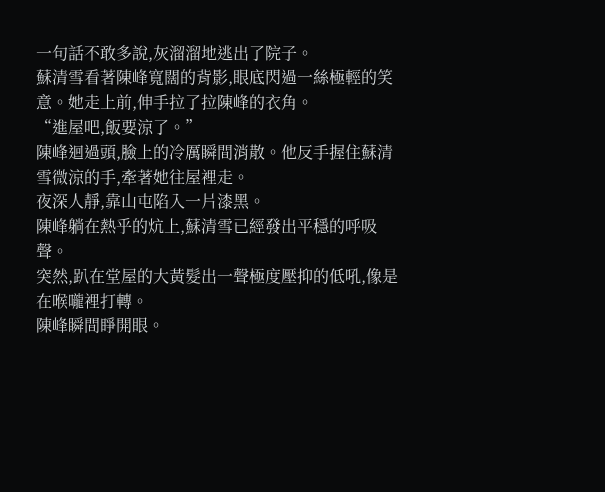一句話不敢多說,灰溜溜地逃出了院子。
蘇清雪看著陳峰寬闊的背影,眼底閃過一絲極輕的笑意。她走上前,伸手拉了拉陳峰的衣角。
“進屋吧,飯要涼了。”
陳峰迴過頭,臉上的冷厲瞬間消散。他反手握住蘇清雪微涼的手,牽著她往屋裡走。
夜深人靜,靠山屯陷入一片漆黑。
陳峰躺在熱乎的炕上,蘇清雪已經發出平穩的呼吸聲。
突然,趴在堂屋的大黃髮出一聲極度壓抑的低吼,像是在喉嚨裡打轉。
陳峰瞬間睜開眼。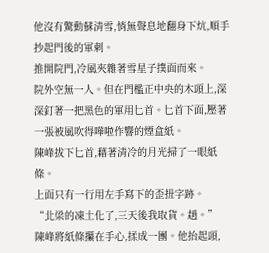他沒有驚動蘇清雪,悄無聲息地翻身下炕,順手抄起門後的軍刺。
推開院門,冷風夾雜著雪星子撲面而來。
院外空無一人。但在門檻正中央的木頭上,深深釘著一把黑色的軍用匕首。匕首下面,壓著一張被風吹得嘩啦作響的煙盒紙。
陳峰拔下匕首,藉著清冷的月光掃了一眼紙條。
上面只有一行用左手寫下的歪扭字跡。
“北梁的凍土化了,三天後我取貨。趙。”
陳峰將紙條攥在手心,揉成一團。他抬起頭,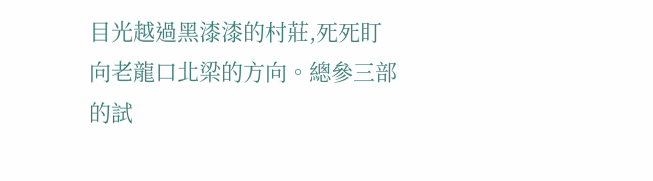目光越過黑漆漆的村莊,死死盯向老龍口北梁的方向。總參三部的試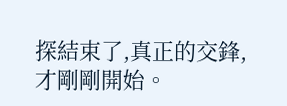探結束了,真正的交鋒,才剛剛開始。